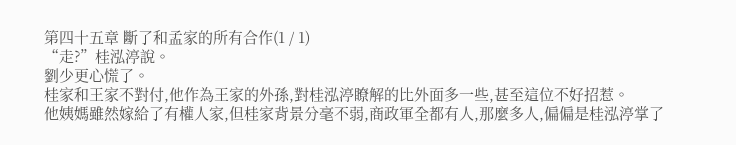第四十五章 斷了和孟家的所有合作(1 / 1)
“走?”桂泓渟說。
劉少更心慌了。
桂家和王家不對付,他作為王家的外孫,對桂泓渟瞭解的比外面多一些,甚至這位不好招惹。
他姨媽雖然嫁給了有權人家,但桂家背景分毫不弱,商政軍全都有人,那麼多人,偏偏是桂泓渟掌了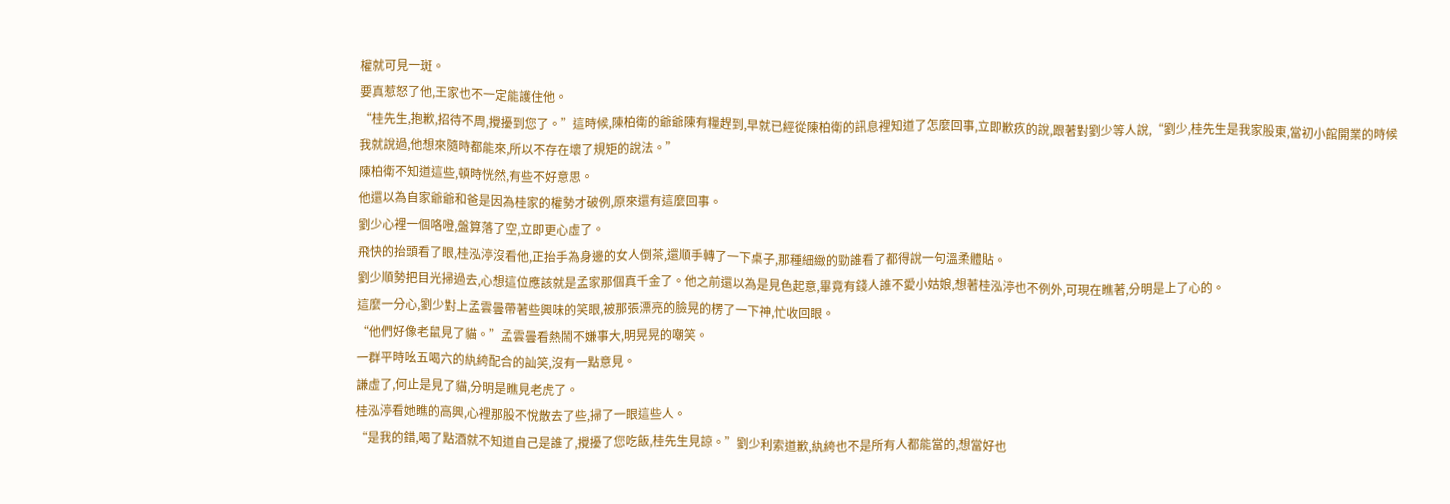權就可見一斑。
要真惹怒了他,王家也不一定能護住他。
“桂先生,抱歉,招待不周,攪擾到您了。”這時候,陳柏衛的爺爺陳有糧趕到,早就已經從陳柏衛的訊息裡知道了怎麼回事,立即歉疚的說,跟著對劉少等人說,“劉少,桂先生是我家股東,當初小館開業的時候我就說過,他想來隨時都能來,所以不存在壞了規矩的說法。”
陳柏衛不知道這些,頓時恍然,有些不好意思。
他還以為自家爺爺和爸是因為桂家的權勢才破例,原來還有這麼回事。
劉少心裡一個咯噔,盤算落了空,立即更心虛了。
飛快的抬頭看了眼,桂泓渟沒看他,正抬手為身邊的女人倒茶,還順手轉了一下桌子,那種細緻的勁誰看了都得說一句溫柔體貼。
劉少順勢把目光掃過去,心想這位應該就是孟家那個真千金了。他之前還以為是見色起意,畢竟有錢人誰不愛小姑娘,想著桂泓渟也不例外,可現在瞧著,分明是上了心的。
這麼一分心,劉少對上孟雲曇帶著些興味的笑眼,被那張漂亮的臉晃的楞了一下神,忙收回眼。
“他們好像老鼠見了貓。”孟雲曇看熱鬧不嫌事大,明晃晃的嘲笑。
一群平時吆五喝六的紈絝配合的訕笑,沒有一點意見。
謙虛了,何止是見了貓,分明是瞧見老虎了。
桂泓渟看她瞧的高興,心裡那股不悅散去了些,掃了一眼這些人。
“是我的錯,喝了點酒就不知道自己是誰了,攪擾了您吃飯,桂先生見諒。”劉少利索道歉,紈絝也不是所有人都能當的,想當好也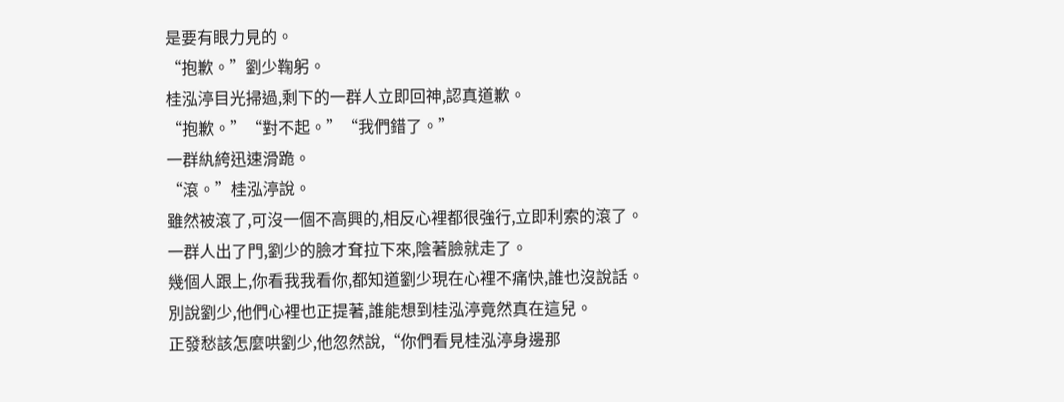是要有眼力見的。
“抱歉。”劉少鞠躬。
桂泓渟目光掃過,剩下的一群人立即回神,認真道歉。
“抱歉。”“對不起。”“我們錯了。”
一群紈絝迅速滑跪。
“滾。”桂泓渟說。
雖然被滾了,可沒一個不高興的,相反心裡都很強行,立即利索的滾了。
一群人出了門,劉少的臉才耷拉下來,陰著臉就走了。
幾個人跟上,你看我我看你,都知道劉少現在心裡不痛快,誰也沒說話。
別說劉少,他們心裡也正提著,誰能想到桂泓渟竟然真在這兒。
正發愁該怎麼哄劉少,他忽然說,“你們看見桂泓渟身邊那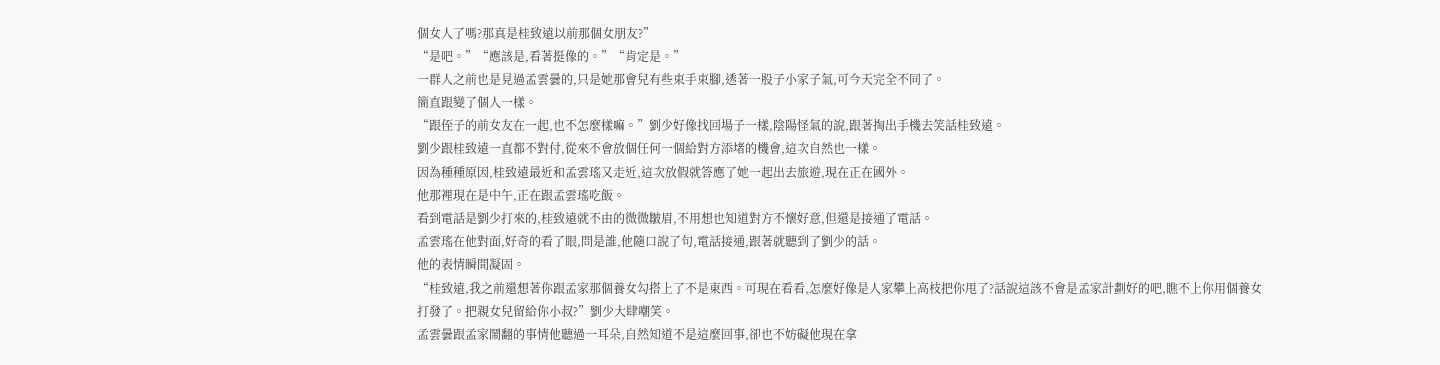個女人了嗎?那真是桂致遠以前那個女朋友?”
“是吧。”“應該是,看著挺像的。”“肯定是。”
一群人之前也是見過孟雲曇的,只是她那會兒有些束手束腳,透著一股子小家子氣,可今天完全不同了。
簡直跟變了個人一樣。
“跟侄子的前女友在一起,也不怎麼樣嘛。”劉少好像找回場子一樣,陰陽怪氣的說,跟著掏出手機去笑話桂致遠。
劉少跟桂致遠一直都不對付,從來不會放個任何一個給對方添堵的機會,這次自然也一樣。
因為種種原因,桂致遠最近和孟雲瑤又走近,這次放假就答應了她一起出去旅遊,現在正在國外。
他那裡現在是中午,正在跟孟雲瑤吃飯。
看到電話是劉少打來的,桂致遠就不由的微微皺眉,不用想也知道對方不懷好意,但還是接通了電話。
孟雲瑤在他對面,好奇的看了眼,問是誰,他隨口說了句,電話接通,跟著就聽到了劉少的話。
他的表情瞬間凝固。
“桂致遠,我之前還想著你跟孟家那個養女勾搭上了不是東西。可現在看看,怎麼好像是人家攀上高枝把你甩了?話說這該不會是孟家計劃好的吧,瞧不上你用個養女打發了。把親女兒留給你小叔?”劉少大肆嘲笑。
孟雲曇跟孟家鬧翻的事情他聽過一耳朵,自然知道不是這麼回事,卻也不妨礙他現在拿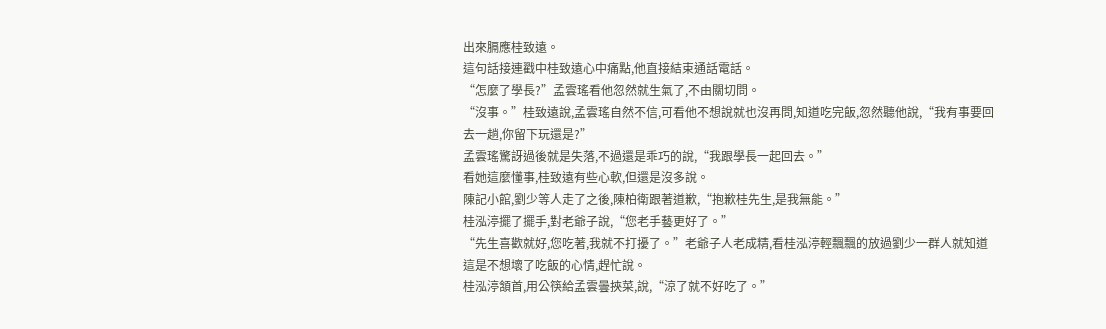出來膈應桂致遠。
這句話接連戳中桂致遠心中痛點,他直接結束通話電話。
“怎麼了學長?”孟雲瑤看他忽然就生氣了,不由關切問。
“沒事。”桂致遠說,孟雲瑤自然不信,可看他不想說就也沒再問,知道吃完飯,忽然聽他說,“我有事要回去一趟,你留下玩還是?”
孟雲瑤驚訝過後就是失落,不過還是乖巧的說,“我跟學長一起回去。”
看她這麼懂事,桂致遠有些心軟,但還是沒多說。
陳記小館,劉少等人走了之後,陳柏衛跟著道歉,“抱歉桂先生,是我無能。”
桂泓渟擺了擺手,對老爺子說,“您老手藝更好了。”
“先生喜歡就好,您吃著,我就不打擾了。”老爺子人老成精,看桂泓渟輕飄飄的放過劉少一群人就知道這是不想壞了吃飯的心情,趕忙說。
桂泓渟頷首,用公筷給孟雲曇挾菜,說,“涼了就不好吃了。”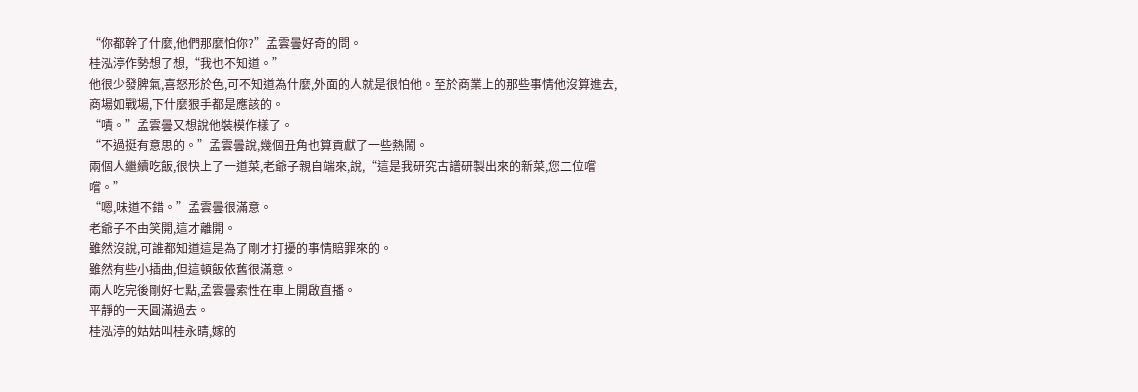“你都幹了什麼,他們那麼怕你?”孟雲曇好奇的問。
桂泓渟作勢想了想,“我也不知道。”
他很少發脾氣,喜怒形於色,可不知道為什麼,外面的人就是很怕他。至於商業上的那些事情他沒算進去,商場如戰場,下什麼狠手都是應該的。
“嘖。”孟雲曇又想說他裝模作樣了。
“不過挺有意思的。”孟雲曇說,幾個丑角也算貢獻了一些熱鬧。
兩個人繼續吃飯,很快上了一道菜,老爺子親自端來,說,“這是我研究古譜研製出來的新菜,您二位嚐嚐。”
“嗯,味道不錯。”孟雲曇很滿意。
老爺子不由笑開,這才離開。
雖然沒說,可誰都知道這是為了剛才打擾的事情賠罪來的。
雖然有些小插曲,但這頓飯依舊很滿意。
兩人吃完後剛好七點,孟雲曇索性在車上開啟直播。
平靜的一天圓滿過去。
桂泓渟的姑姑叫桂永晴,嫁的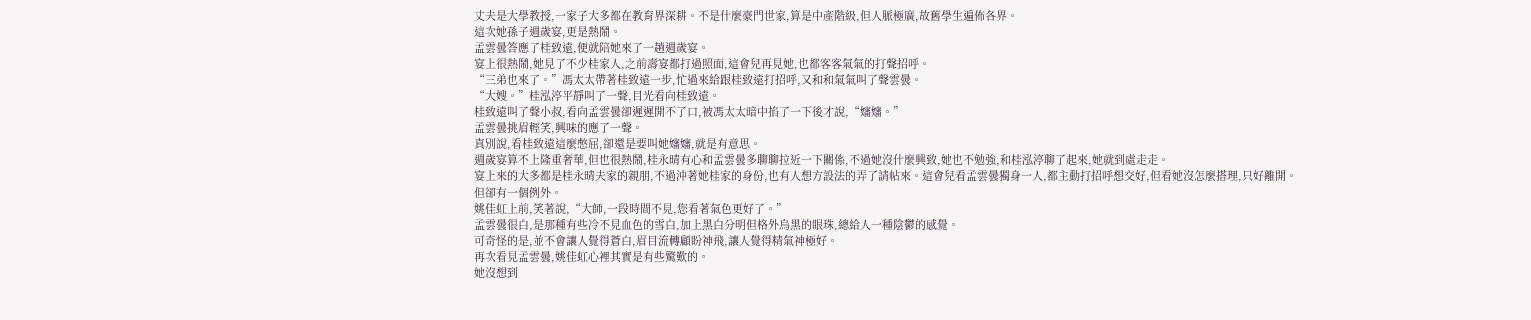丈夫是大學教授,一家子大多都在教育界深耕。不是什麼豪門世家,算是中產階級,但人脈極廣,故舊學生遍佈各界。
這次她孫子週歲宴,更是熱鬧。
孟雲曇答應了桂致遠,便就陪她來了一趟週歲宴。
宴上很熱鬧,她見了不少桂家人,之前壽宴都打過照面,這會兒再見她,也都客客氣氣的打聲招呼。
“三弟也來了。”馮太太帶著桂致遠一步,忙過來給跟桂致遠打招呼,又和和氣氣叫了聲雲曇。
“大嫂。”桂泓渟平靜叫了一聲,目光看向桂致遠。
桂致遠叫了聲小叔,看向孟雲曇卻遲遲開不了口,被馮太太暗中掐了一下後才說,“嬸嬸。”
孟雲曇挑眉輕笑,興味的應了一聲。
真別說,看桂致遠這麼憋屈,卻還是要叫她嬸嬸,就是有意思。
週歲宴算不上隆重奢華,但也很熱鬧,桂永晴有心和孟雲曇多聊聊拉近一下關係,不過她沒什麼興致,她也不勉強,和桂泓渟聊了起來,她就到處走走。
宴上來的大多都是桂永晴夫家的親朋,不過沖著她桂家的身份,也有人想方設法的弄了請帖來。這會兒看孟雲曇獨身一人,都主動打招呼想交好,但看她沒怎麼搭理,只好離開。
但卻有一個例外。
姚佳虹上前,笑著說,“大師,一段時間不見,您看著氣色更好了。”
孟雲曇很白,是那種有些冷不見血色的雪白,加上黑白分明但格外烏黑的眼珠,總給人一種陰鬱的感覺。
可奇怪的是,並不會讓人覺得蒼白,眉目流轉顧盼神飛,讓人覺得精氣神極好。
再次看見孟雲曇,姚佳虹心裡其實是有些驚歎的。
她沒想到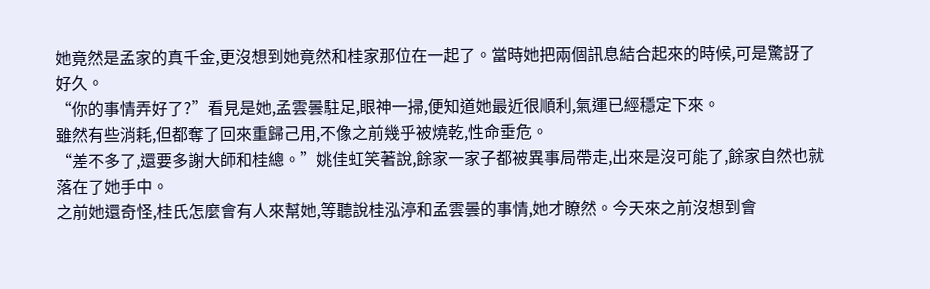她竟然是孟家的真千金,更沒想到她竟然和桂家那位在一起了。當時她把兩個訊息結合起來的時候,可是驚訝了好久。
“你的事情弄好了?”看見是她,孟雲曇駐足,眼神一掃,便知道她最近很順利,氣運已經穩定下來。
雖然有些消耗,但都奪了回來重歸己用,不像之前幾乎被燒乾,性命垂危。
“差不多了,還要多謝大師和桂總。”姚佳虹笑著說,餘家一家子都被異事局帶走,出來是沒可能了,餘家自然也就落在了她手中。
之前她還奇怪,桂氏怎麼會有人來幫她,等聽說桂泓渟和孟雲曇的事情,她才瞭然。今天來之前沒想到會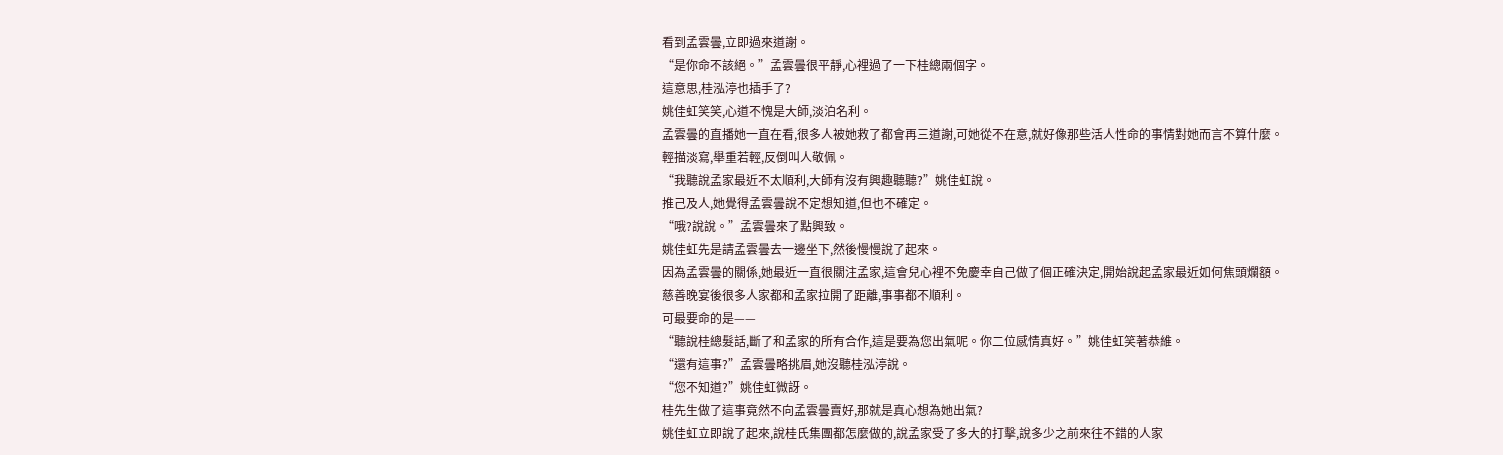看到孟雲曇,立即過來道謝。
“是你命不該絕。”孟雲曇很平靜,心裡過了一下桂總兩個字。
這意思,桂泓渟也插手了?
姚佳虹笑笑,心道不愧是大師,淡泊名利。
孟雲曇的直播她一直在看,很多人被她救了都會再三道謝,可她從不在意,就好像那些活人性命的事情對她而言不算什麼。
輕描淡寫,舉重若輕,反倒叫人敬佩。
“我聽說孟家最近不太順利,大師有沒有興趣聽聽?”姚佳虹說。
推己及人,她覺得孟雲曇說不定想知道,但也不確定。
“哦?說說。”孟雲曇來了點興致。
姚佳虹先是請孟雲曇去一邊坐下,然後慢慢說了起來。
因為孟雲曇的關係,她最近一直很關注孟家,這會兒心裡不免慶幸自己做了個正確決定,開始說起孟家最近如何焦頭爛額。
慈善晚宴後很多人家都和孟家拉開了距離,事事都不順利。
可最要命的是——
“聽說桂總髮話,斷了和孟家的所有合作,這是要為您出氣呢。你二位感情真好。”姚佳虹笑著恭維。
“還有這事?”孟雲曇略挑眉,她沒聽桂泓渟說。
“您不知道?”姚佳虹微訝。
桂先生做了這事竟然不向孟雲曇賣好,那就是真心想為她出氣?
姚佳虹立即說了起來,說桂氏集團都怎麼做的,說孟家受了多大的打擊,說多少之前來往不錯的人家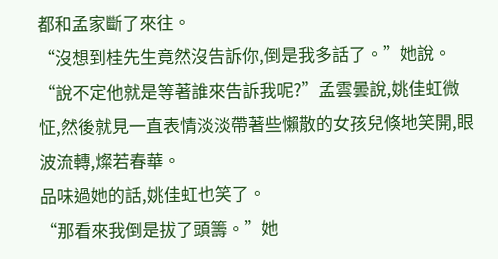都和孟家斷了來往。
“沒想到桂先生竟然沒告訴你,倒是我多話了。”她說。
“說不定他就是等著誰來告訴我呢?”孟雲曇說,姚佳虹微怔,然後就見一直表情淡淡帶著些懶散的女孩兒倏地笑開,眼波流轉,燦若春華。
品味過她的話,姚佳虹也笑了。
“那看來我倒是拔了頭籌。”她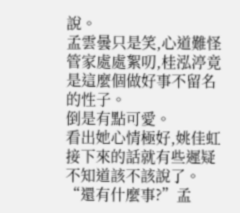說。
孟雲曇只是笑,心道難怪管家處處絮叨,桂泓渟竟是這麼個做好事不留名的性子。
倒是有點可愛。
看出她心情極好,姚佳虹接下來的話就有些遲疑不知道該不該說了。
“還有什麼事?”孟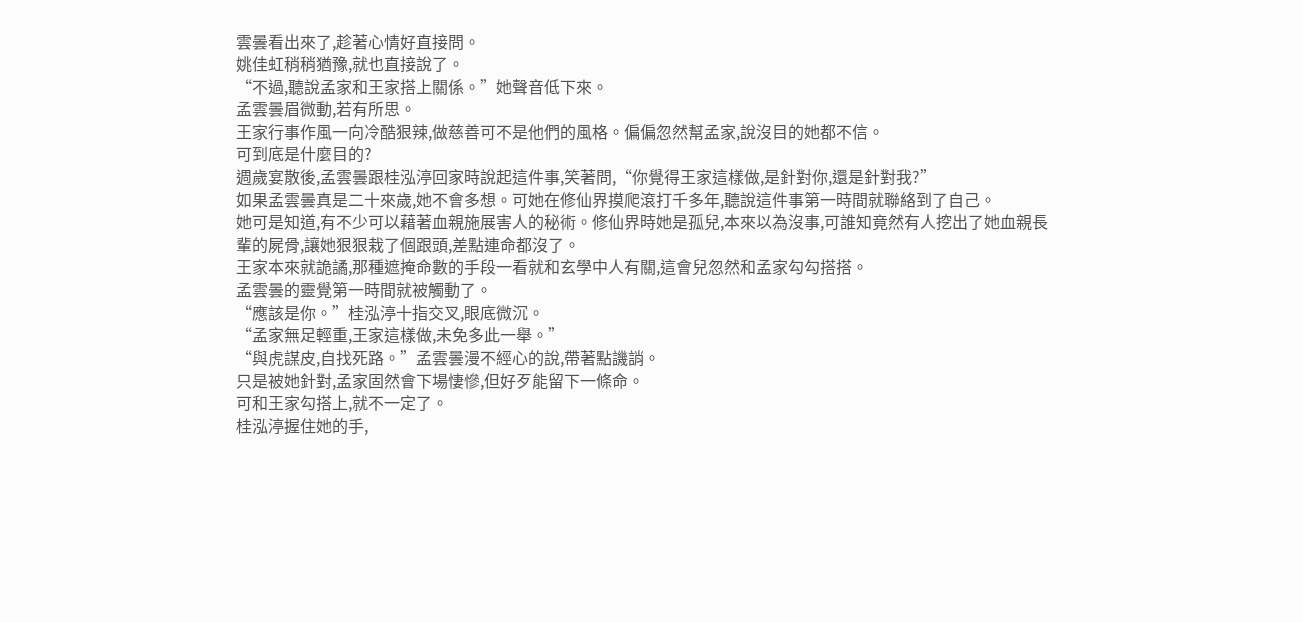雲曇看出來了,趁著心情好直接問。
姚佳虹稍稍猶豫,就也直接說了。
“不過,聽說孟家和王家搭上關係。”她聲音低下來。
孟雲曇眉微動,若有所思。
王家行事作風一向冷酷狠辣,做慈善可不是他們的風格。偏偏忽然幫孟家,說沒目的她都不信。
可到底是什麼目的?
週歲宴散後,孟雲曇跟桂泓渟回家時說起這件事,笑著問,“你覺得王家這樣做,是針對你,還是針對我?”
如果孟雲曇真是二十來歲,她不會多想。可她在修仙界摸爬滾打千多年,聽說這件事第一時間就聯絡到了自己。
她可是知道,有不少可以藉著血親施展害人的秘術。修仙界時她是孤兒,本來以為沒事,可誰知竟然有人挖出了她血親長輩的屍骨,讓她狠狠栽了個跟頭,差點連命都沒了。
王家本來就詭譎,那種遮掩命數的手段一看就和玄學中人有關,這會兒忽然和孟家勾勾搭搭。
孟雲曇的靈覺第一時間就被觸動了。
“應該是你。”桂泓渟十指交叉,眼底微沉。
“孟家無足輕重,王家這樣做,未免多此一舉。”
“與虎謀皮,自找死路。”孟雲曇漫不經心的說,帶著點譏誚。
只是被她針對,孟家固然會下場悽慘,但好歹能留下一條命。
可和王家勾搭上,就不一定了。
桂泓渟握住她的手,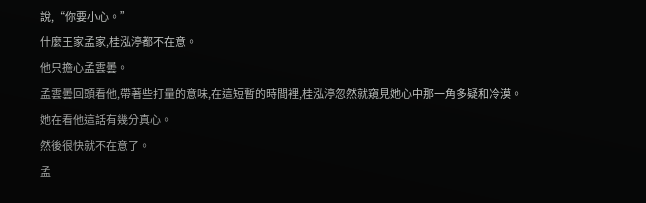說,“你要小心。”
什麼王家孟家,桂泓渟都不在意。
他只擔心孟雲曇。
孟雲曇回頭看他,帶著些打量的意味,在這短暫的時間裡,桂泓渟忽然就窺見她心中那一角多疑和冷漠。
她在看他這話有幾分真心。
然後很快就不在意了。
孟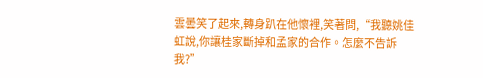雲曇笑了起來,轉身趴在他懷裡,笑著問,“我聽姚佳虹說,你讓桂家斷掉和孟家的合作。怎麼不告訴我?”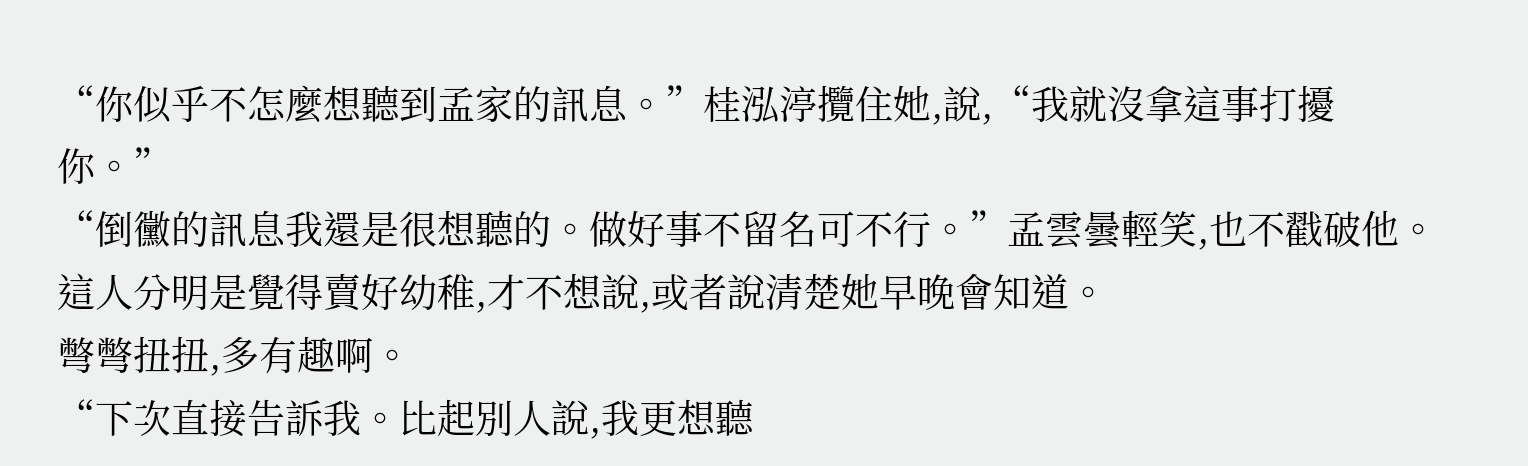“你似乎不怎麼想聽到孟家的訊息。”桂泓渟攬住她,說,“我就沒拿這事打擾你。”
“倒黴的訊息我還是很想聽的。做好事不留名可不行。”孟雲曇輕笑,也不戳破他。
這人分明是覺得賣好幼稚,才不想說,或者說清楚她早晚會知道。
彆彆扭扭,多有趣啊。
“下次直接告訴我。比起別人說,我更想聽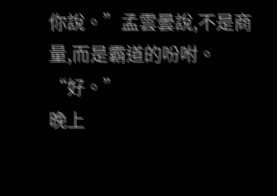你說。”孟雲曇說,不是商量,而是霸道的吩咐。
“好。”
晚上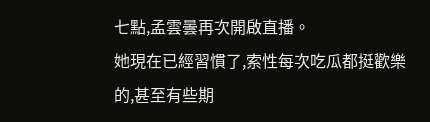七點,孟雲曇再次開啟直播。
她現在已經習慣了,索性每次吃瓜都挺歡樂的,甚至有些期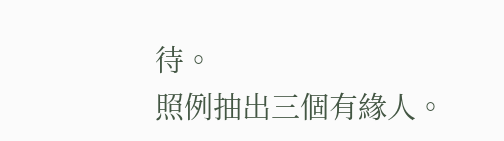待。
照例抽出三個有緣人。